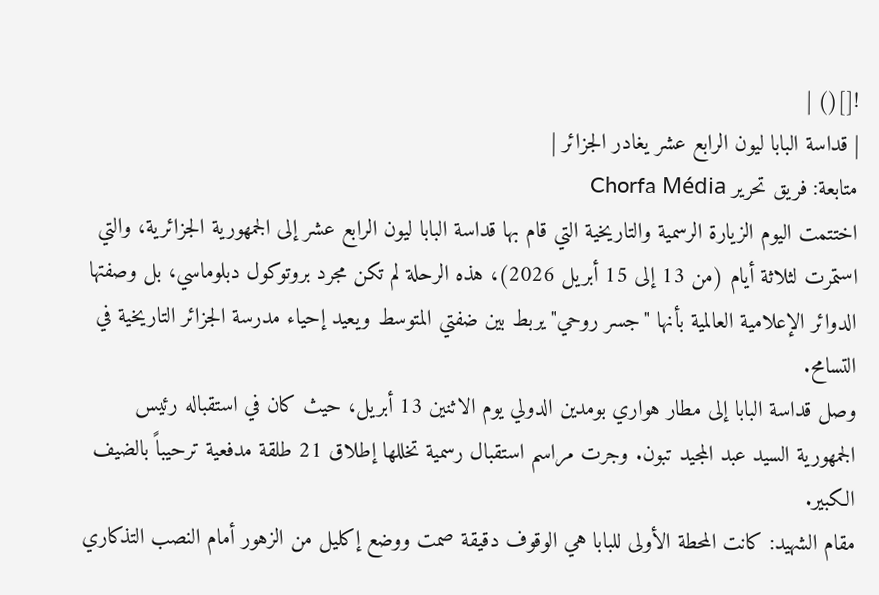![]() |
| قداسة البابا ليون الرابع عشر يغادر الجزائر |
متابعة: فريق تحرير Chorfa Média
اختتمت اليوم الزيارة الرسمية والتاريخية التي قام بها قداسة البابا ليون الرابع عشر إلى الجمهورية الجزائرية، والتي استمرت لثلاثة أيام (من 13 إلى 15 أبريل 2026)، هذه الرحلة لم تكن مجرد بروتوكول دبلوماسي، بل وصفتها الدوائر الإعلامية العالمية بأنها "جسر روحي" يربط بين ضفتي المتوسط ويعيد إحياء مدرسة الجزائر التاريخية في التسامح.
وصل قداسة البابا إلى مطار هواري بومدين الدولي يوم الاثنين 13 أبريل، حيث كان في استقباله رئيس الجمهورية السيد عبد المجيد تبون. وجرت مراسم استقبال رسمية تخللها إطلاق 21 طلقة مدفعية ترحيباً بالضيف الكبير.
مقام الشهيد: كانت المحطة الأولى للبابا هي الوقوف دقيقة صمت ووضع إكليل من الزهور أمام النصب التذكاري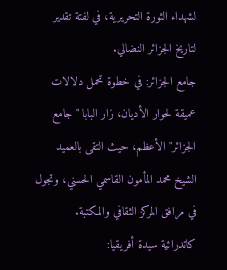لشهداء الثورة التحريرية، في لفتة تقدير لتاريخ الجزائر النضالي.
جامع الجزائر: في خطوة تحمل دلالات عميقة لحوار الأديان، زار البابا "جامع الجزائر" الأعظم، حيث التقى بالعميد الشيخ محمد المأمون القاسمي الحسني، وتجول في مرافق المركز الثقافي والمكتبة.
كاتدرائية سيدة أفريقيا: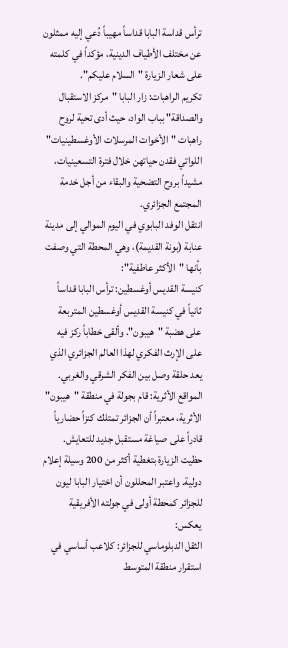ترأس قداسة البابا قداساً مهيباً دُعي إليه ممثلون عن مختلف الأطياف الدينية، مؤكداً في كلمته على شعار الزيارة "السلام عليكم".
تكريم الراهبات: زار البابا "مركز الاستقبال والصداقة" بباب الواد، حيث أدى تحية لروح راهبات "الأخوات المرسلات الأوغسطينيات" اللواتي فقدن حياتهن خلال فترة التسعينيات، مشيداً بروح التضحية والبقاء من أجل خدمة المجتمع الجزائري.
انتقل الوفد البابوي في اليوم الموالي إلى مدينة عنابة (بونة القديمة)، وهي المحطة التي وصفت بأنها "الأكثر عاطفية":
كنيسة القديس أوغسطين: ترأس البابا قداساً ثانياً في كنيسة القديس أوغسطين المتربعة على هضبة "هيبون". وألقى خطاباً ركز فيه على الإرث الفكري لهذا العالم الجزائري الذي يعد حلقة وصل بين الفكر الشرقي والغربي.
المواقع الأثرية: قام بجولة في منطقة "هيبون" الأثرية، معتبراً أن الجزائر تمتلك كنزاً حضارياً قادراً على صياغة مستقبل جديد للتعايش.
حظيت الزيارة بتغطية أكثر من 200 وسيلة إعلام دولية. واعتبر المحللون أن اختيار البابا ليون للجزائر كمحطة أولى في جولته الأفريقية يعكس:
الثقل الدبلوماسي للجزائر: كلاعب أساسي في استقرار منطقة المتوسط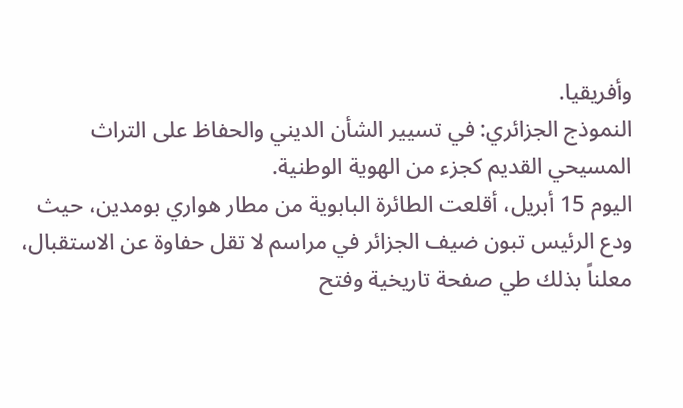وأفريقيا.
النموذج الجزائري: في تسيير الشأن الديني والحفاظ على التراث المسيحي القديم كجزء من الهوية الوطنية.
اليوم 15 أبريل، أقلعت الطائرة البابوية من مطار هواري بومدين، حيث ودع الرئيس تبون ضيف الجزائر في مراسم لا تقل حفاوة عن الاستقبال، معلناً بذلك طي صفحة تاريخية وفتح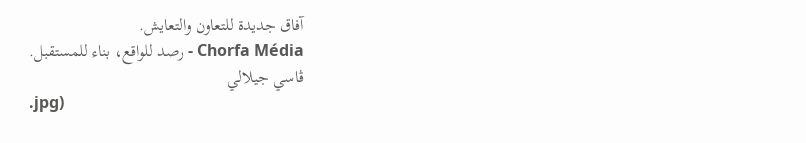آفاق جديدة للتعاون والتعايش.
Chorfa Média - رصد للواقع، بناء للمستقبل.
ڤاسي جيلالي
.jpg)